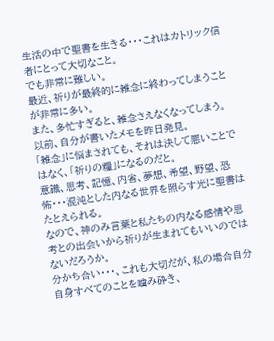生活の中で聖書を生きる・・・これはカトリック信者にとって大切なこと。
でも非常に難しい。
最近、祈りが最終的に雑念に終わってしまうことが非常に多い。
また、多忙すぎると、雑念さえなくなってしまう。
以前、自分が書いたメモを昨日発見。
「雑念」に悩まされても、それは決して悪いことではなく、「祈りの糧」になるのだと。
意識、思考、記憶、内省、夢想、希望、野望、恐怖・・・混沌とした内なる世界を照らす光に聖書はたとえられる。
なので、神のみ言葉と私たちの内なる感情や思考との出会いから祈りが生まれてもいいのではないだろうか。
分かち合い・・・、これも大切だが、私の場合自分自身すべてのことを噛み砕き、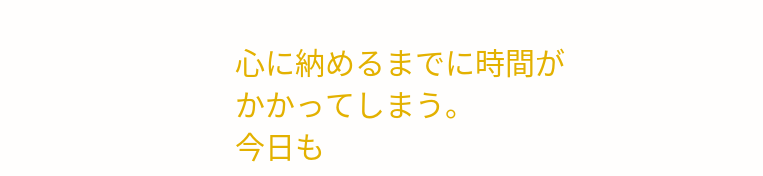心に納めるまでに時間がかかってしまう。
今日も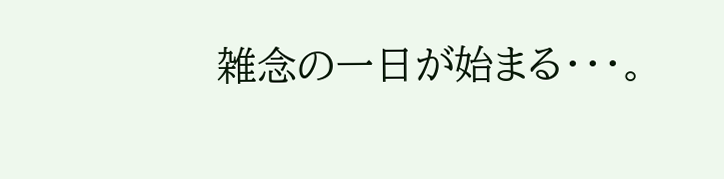雑念の一日が始まる・・・。